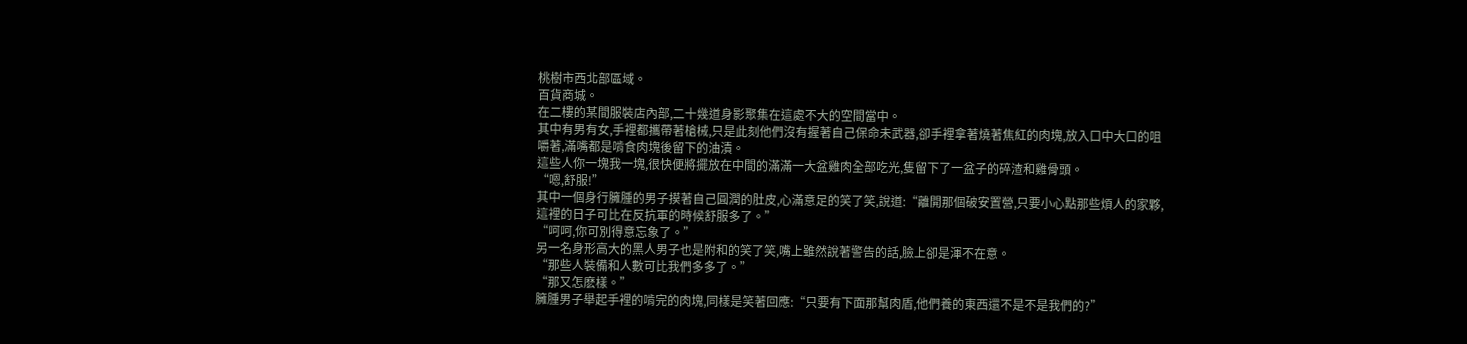桃樹市西北部區域。
百貨商城。
在二樓的某間服裝店內部,二十幾道身影聚集在這處不大的空間當中。
其中有男有女,手裡都攜帶著槍械,只是此刻他們沒有握著自己保命未武器,卻手裡拿著燒著焦紅的肉塊,放入口中大口的咀嚼著,滿嘴都是啃食肉塊後留下的油漬。
這些人你一塊我一塊,很快便將擺放在中間的滿滿一大盆雞肉全部吃光,隻留下了一盆子的碎渣和雞骨頭。
“嗯,舒服!”
其中一個身行臃腫的男子摸著自己圓潤的肚皮,心滿意足的笑了笑,說道:“離開那個破安置營,只要小心點那些煩人的家夥,這裡的日子可比在反抗軍的時候舒服多了。”
“呵呵,你可別得意忘象了。”
另一名身形高大的黑人男子也是附和的笑了笑,嘴上雖然說著警告的話,臉上卻是渾不在意。
“那些人裝備和人數可比我們多多了。”
“那又怎麽樣。”
臃腫男子舉起手裡的啃完的肉塊,同樣是笑著回應:“只要有下面那幫肉盾,他們養的東西還不是不是我們的?”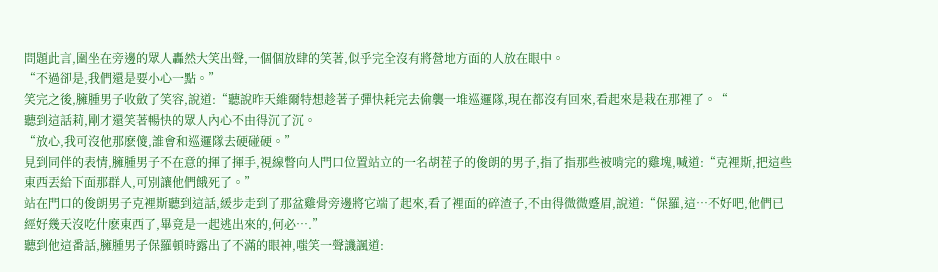問題此言,圍坐在旁邊的眾人轟然大笑出聲,一個個放肆的笑著,似乎完全沒有將營地方面的人放在眼中。
“不過卻是,我們還是要小心一點。”
笑完之後,臃腫男子收斂了笑容,說道:“聽說昨天維爾特想趁著子彈快耗完去偷襲一堆巡邏隊,現在都沒有回來,看起來是栽在那裡了。“
聽到這話莉,剛才還笑著暢快的眾人內心不由得沉了沉。
“放心,我可沒他那麽傻,誰會和巡邏隊去硬碰硬。”
見到同伴的表情,臃腫男子不在意的揮了揮手,視線瞥向人門口位置站立的一名胡茬子的俊朗的男子,指了指那些被啃完的雞塊,喊道:“克裡斯,把這些東西丟給下面那群人,可別讓他們餓死了。”
站在門口的俊朗男子克裡斯聽到這話,緩步走到了那盆雞骨旁邊將它端了起來,看了裡面的碎渣子,不由得微微蹙眉,說道:“保羅,這…不好吧,他們已經好幾天沒吃什麽東西了,畢竟是一起逃出來的,何必….”
聽到他這番話,臃腫男子保羅頓時露出了不滿的眼神,嗤笑一聲譏諷道: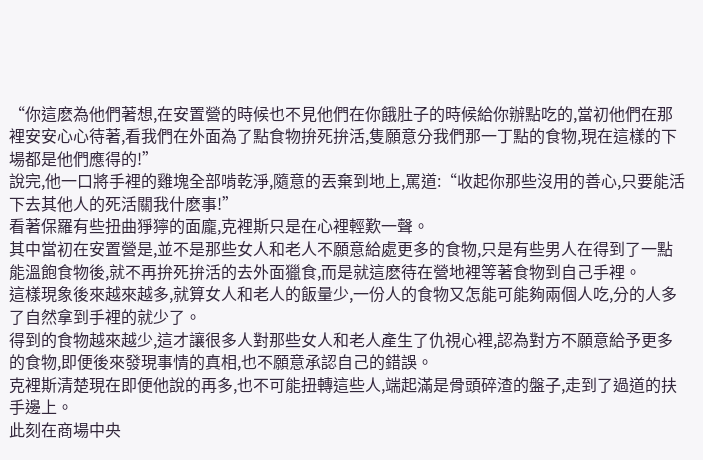“你這麽為他們著想,在安置營的時候也不見他們在你餓肚子的時候給你辦點吃的,當初他們在那裡安安心心待著,看我們在外面為了點食物拚死拚活,隻願意分我們那一丁點的食物,現在這樣的下場都是他們應得的!”
說完,他一口將手裡的雞塊全部啃乾淨,隨意的丟棄到地上,罵道:“收起你那些沒用的善心,只要能活下去其他人的死活關我什麽事!”
看著保羅有些扭曲猙獰的面龐,克裡斯只是在心裡輕歎一聲。
其中當初在安置營是,並不是那些女人和老人不願意給處更多的食物,只是有些男人在得到了一點能溫飽食物後,就不再拚死拚活的去外面獵食,而是就這麽待在營地裡等著食物到自己手裡。
這樣現象後來越來越多,就算女人和老人的飯量少,一份人的食物又怎能可能夠兩個人吃,分的人多了自然拿到手裡的就少了。
得到的食物越來越少,這才讓很多人對那些女人和老人產生了仇視心裡,認為對方不願意給予更多的食物,即便後來發現事情的真相,也不願意承認自己的錯誤。
克裡斯清楚現在即便他說的再多,也不可能扭轉這些人,端起滿是骨頭碎渣的盤子,走到了過道的扶手邊上。
此刻在商場中央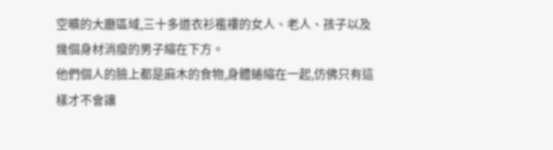空曠的大廳區域,三十多道衣衫襤褸的女人、老人、孩子以及幾個身材消瘦的男子縮在下方。
他們個人的臉上都是麻木的食物,身體蜷縮在一起,仿佛只有這樣才不會讓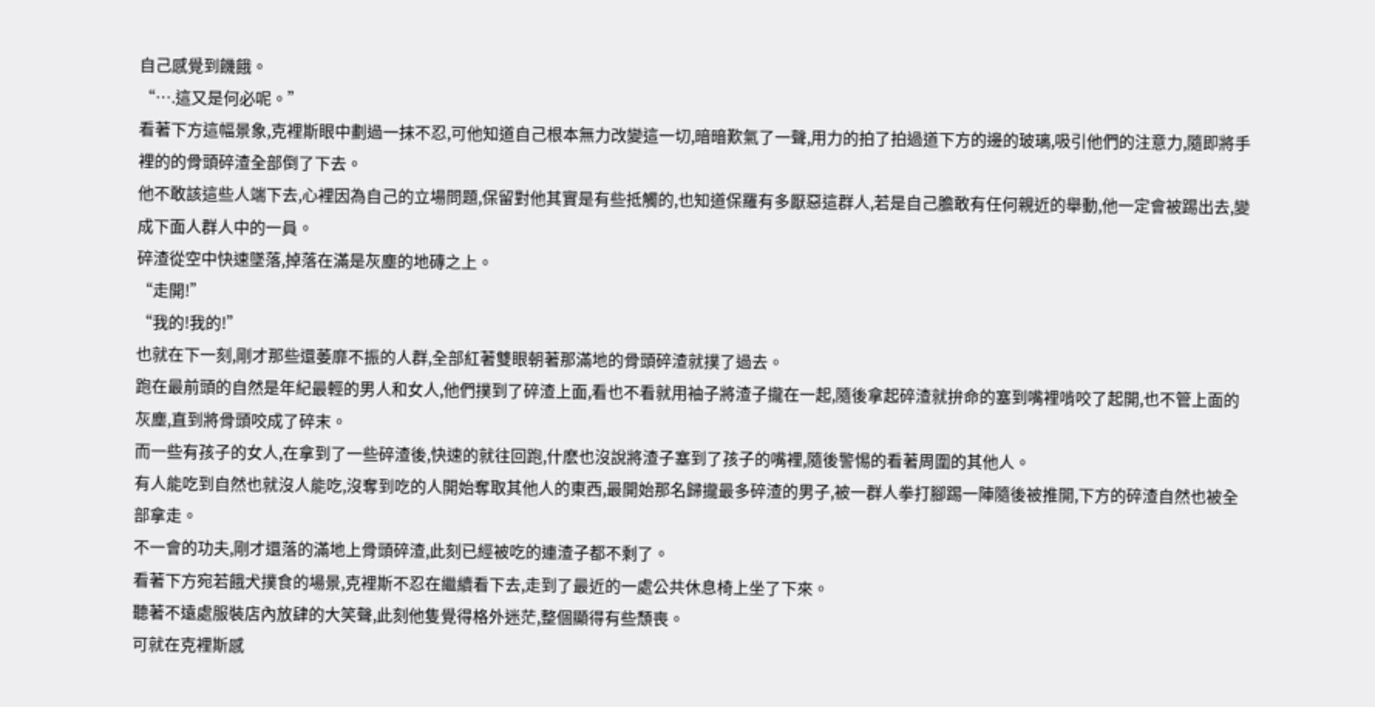自己感覺到饑餓。
“….這又是何必呢。”
看著下方這幅景象,克裡斯眼中劃過一抹不忍,可他知道自己根本無力改變這一切,暗暗歎氣了一聲,用力的拍了拍過道下方的邊的玻璃,吸引他們的注意力,隨即將手裡的的骨頭碎渣全部倒了下去。
他不敢該這些人端下去,心裡因為自己的立場問題,保留對他其實是有些抵觸的,也知道保羅有多厭惡這群人,若是自己膽敢有任何親近的舉動,他一定會被踢出去,變成下面人群人中的一員。
碎渣從空中快速墜落,掉落在滿是灰塵的地磚之上。
“走開!”
“我的!我的!”
也就在下一刻,剛才那些還萎靡不振的人群,全部紅著雙眼朝著那滿地的骨頭碎渣就撲了過去。
跑在最前頭的自然是年紀最輕的男人和女人,他們撲到了碎渣上面,看也不看就用袖子將渣子攏在一起,隨後拿起碎渣就拚命的塞到嘴裡啃咬了起開,也不管上面的灰塵,直到將骨頭咬成了碎末。
而一些有孩子的女人,在拿到了一些碎渣後,快速的就往回跑,什麽也沒說將渣子塞到了孩子的嘴裡,隨後警惕的看著周圍的其他人。
有人能吃到自然也就沒人能吃,沒奪到吃的人開始奪取其他人的東西,最開始那名歸攏最多碎渣的男子,被一群人拳打腳踢一陣隨後被推開,下方的碎渣自然也被全部拿走。
不一會的功夫,剛才還落的滿地上骨頭碎渣,此刻已經被吃的連渣子都不剩了。
看著下方宛若餓犬撲食的場景,克裡斯不忍在繼續看下去,走到了最近的一處公共休息椅上坐了下來。
聽著不遠處服裝店內放肆的大笑聲,此刻他隻覺得格外迷茫,整個顯得有些頹喪。
可就在克裡斯感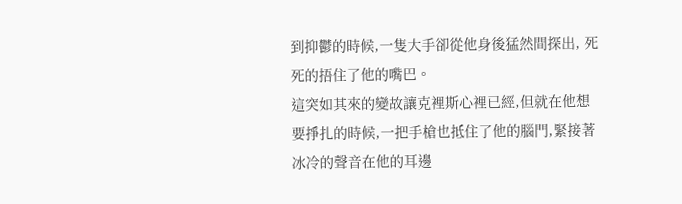到抑鬱的時候,一隻大手卻從他身後猛然間探出, 死死的捂住了他的嘴巴。
這突如其來的變故讓克裡斯心裡已經,但就在他想要掙扎的時候,一把手槍也抵住了他的腦門,緊接著冰冷的聲音在他的耳邊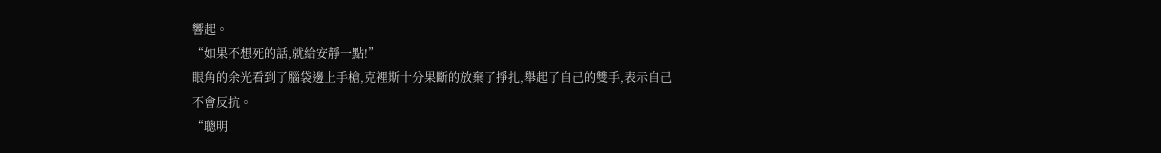響起。
“如果不想死的話,就給安靜一點!”
眼角的余光看到了腦袋邊上手槍,克裡斯十分果斷的放棄了掙扎,舉起了自己的雙手,表示自己不會反抗。
“聰明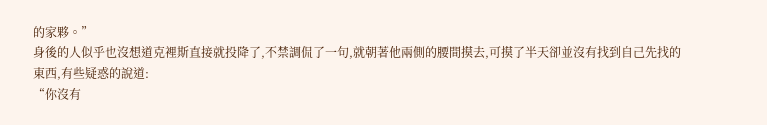的家夥。”
身後的人似乎也沒想道克裡斯直接就投降了,不禁調侃了一句,就朝著他兩側的腰間摸去,可摸了半天卻並沒有找到自己先找的東西,有些疑惑的說道:
“你沒有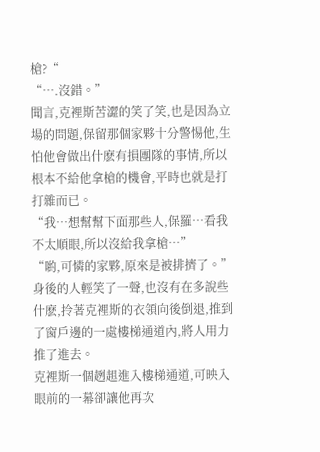槍?“
“….沒錯。”
聞言,克裡斯苦澀的笑了笑,也是因為立場的問題,保留那個家夥十分警惕他,生怕他會做出什麽有損團隊的事情,所以根本不給他拿槍的機會,平時也就是打打雜而已。
“我…想幫幫下面那些人,保羅…看我不太順眼,所以沒給我拿槍…”
“喲,可憐的家夥,原來是被排擠了。”
身後的人輕笑了一聲,也沒有在多說些什麽,拎著克裡斯的衣領向後倒退,推到了窗戶邊的一處樓梯通道內,將人用力推了進去。
克裡斯一個趔趄進入樓梯通道,可映入眼前的一幕卻讓他再次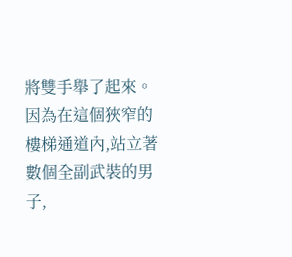將雙手舉了起來。
因為在這個狹窄的樓梯通道內,站立著數個全副武裝的男子,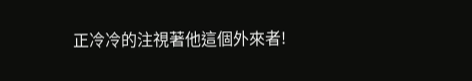正冷冷的注視著他這個外來者!